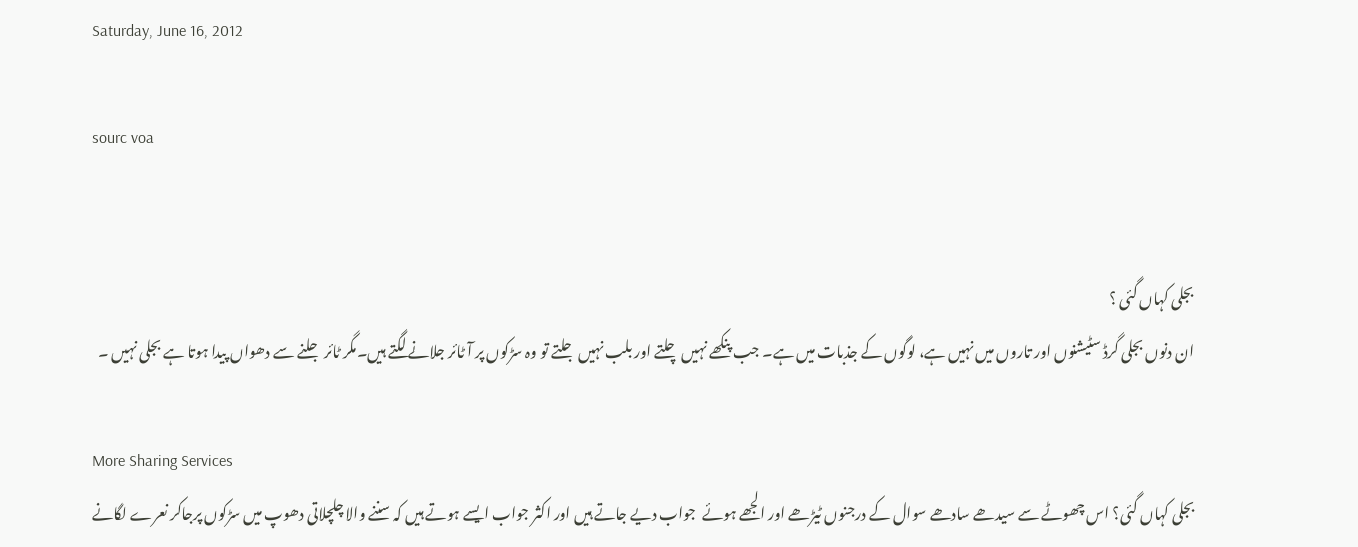Saturday, June 16, 2012

sourc voa


بجلی کہاں گئی ؟
ان دنوں بجلی گرڈ سٹیشنوں اور تاروں میں نہیں ہے، لوگوں کے جذبات میں ہے۔ جب پنکھے نہیں چلتے اور بلب نہیں جلتے تو وہ سڑکوں پر آ ٹائر جلانے لگتے ہیں۔مگر ٹائر جلنے سے دھواں پیدا ہوتا ہے بجلی نہیں ۔

More Sharing Services
بجلی کہاں گئی؟ اس چھوٹے سے سیدھے سادھے سوال کے درجنوں ٹیڑھے اور الجھے ہوئے  جواب دیے جاتے ہیں اور اکثر جواب ایسے ہوتے ہیں کہ سننے والا چلچلاتی دھوپ میں سڑکوں پرجاکر نعرے لگانے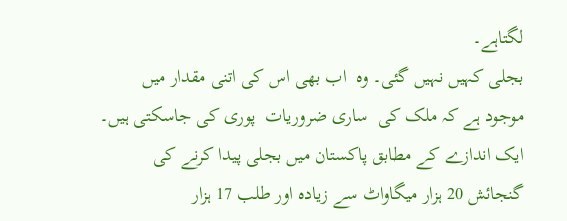لگتاہے۔
بجلی کہیں نہیں گئی۔ وہ  اب بھی اس کی اتنی مقدار میں  موجود ہے کہ ملک کی  ساری ضروریات  پوری کی جاسکتی ہیں۔ ایک اندازے کے مطابق پاکستان میں بجلی پیدا کرنے کی گنجائش 20 ہزار میگاواٹ سے زیادہ اور طلب 17 ہزار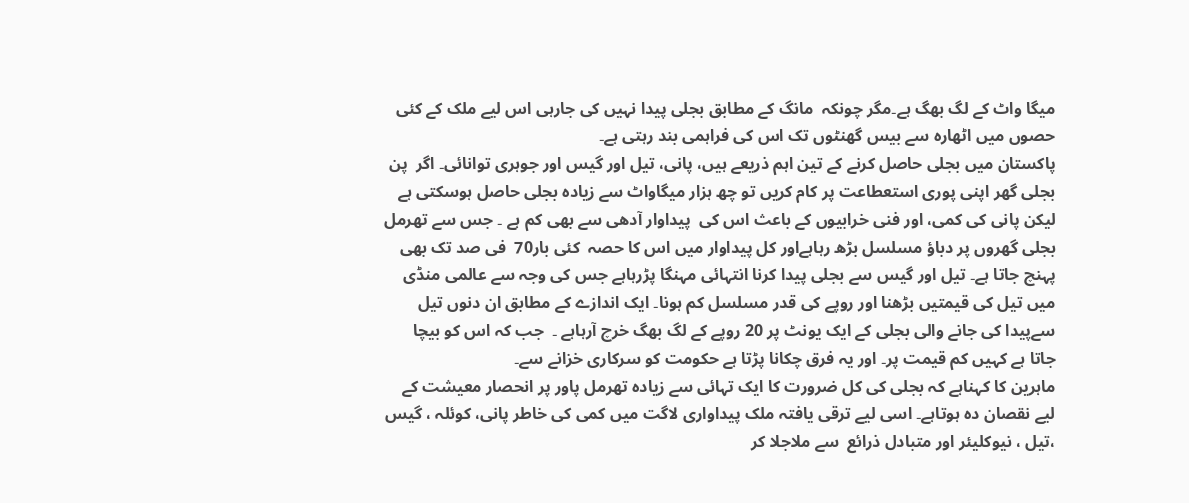میگا واٹ کے لگ بھگ ہے۔مگر چونکہ  مانگ کے مطابق بجلی پیدا نہیں کی جارہی اس لیے ملک کے کئی حصوں میں اٹھارہ سے بیس گھنٹوں تک اس کی فراہمی بند رہتی ہے۔
پاکستان میں بجلی حاصل کرنے کے تین اہم ذریعے ہیں، پانی، تیل اور گیس اور جوہری توانائی۔ اگر  پن بجلی گھر اپنی پوری استعطاعت پر کام کریں تو چھ ہزار میگاواٹ سے زیادہ بجلی حاصل ہوسکتی ہے لیکن پانی کی کمی، اور فنی خرابیوں کے باعث اس کی  پیداوار آدھی سے بھی کم ہے ۔ جس سے تھرمل بجلی گھروں پر دباؤ مسلسل بڑھ رہاہےاور کل پیداوار میں اس کا حصہ  کئی بار70  فی صد تک بھی پہنچ جاتا ہے۔ تیل اور گیس سے بجلی پیدا کرنا انتہائی مہنگا پڑرہاہے جس کی وجہ سے عالمی منڈی میں تیل کی قیمتیں بڑھنا اور روپے کی قدر مسلسل کم ہونا۔ ایک اندازے کے مطابق ان دنوں تیل سےپیدا کی جانے والی بجلی کے ایک یونٹ پر 20 روپے کے لگ بھگ خرچ آرہاہے ۔  جب کہ اس کو بیچا جاتا ہے کہیں کم قیمت پر۔ اور یہ فرق چکانا پڑتا ہے حکومت کو سرکاری خزانے سے۔
ماہرین کا کہناہے کہ بجلی کی کل ضرورت کا ایک تہائی سے زیادہ تھرمل پاور پر انحصار معیشت کے لیے نقصان دہ ہوتاہے۔ اسی لیے ترقی یافتہ ملک پیداواری لاگت میں کمی کی خاطر پانی، کوئلہ ، گیس ،تیل ، نیوکلیئر اور متبادل ذرائع  سے ملاجلا کر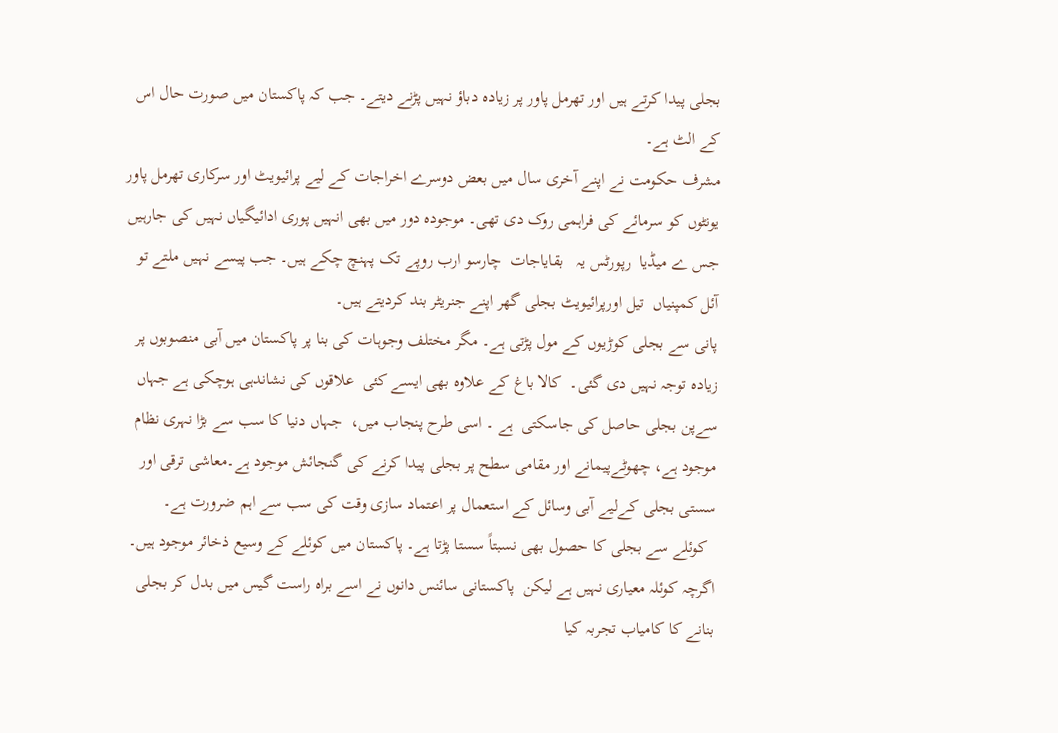بجلی پیدا کرتے ہیں اور تھرمل پاور پر زیادہ دباؤ نہیں پڑنے دیتے۔ جب کہ پاکستان میں صورت حال اس کے الٹ ہے۔
مشرف حکومت نے اپنے آخری سال میں بعض دوسرے اخراجات کے لیے پرائیویٹ اور سرکاری تھرمل پاور یونٹوں کو سرمائے کی فراہمی روک دی تھی۔ موجودہ دور میں بھی انہیں پوری ادائیگیاں نہیں کی جارہیں جس ے میڈیا  رپورٹس یہ   بقایاجات  چارسو ارب روپے تک پہنچ چکے ہیں۔ جب پیسے نہیں ملتے تو آئل کمپنیاں  تیل اورپرائیویٹ بجلی گھر اپنے جنریٹر بند کردیتے ہیں۔
پانی سے بجلی کوڑیوں کے مول پڑتی ہے۔ مگر مختلف وجوہات کی بنا پر پاکستان میں آبی منصوبوں پر زیادہ توجہ نہیں دی گئی۔  کالا باغ کے علاوہ بھی ایسے کئی  علاقوں کی نشاندہی ہوچکی ہے جہاں سےپن بجلی حاصل کی جاسکتی  ہے ۔ اسی طرح پنجاب میں،  جہاں دنیا کا سب سے بڑا نہری نظام موجود ہے، چھوٹےپیمانے اور مقامی سطح پر بجلی پیدا کرنے کی گنجائش موجود ہے۔معاشی ترقی اور سستی بجلی کےلیے آبی وسائل کے استعمال پر اعتماد سازی وقت کی سب سے اہم ضرورت ہے۔
  کوئلے سے بجلی کا حصول بھی نسبتاً سستا پڑتا ہے۔ پاکستان میں کوئلے کے وسیع ذخائر موجود ہیں۔ اگرچہ کوئلہ معیاری نہیں ہے لیکن  پاکستانی سائنس دانوں نے اسے براہ راست گیس میں بدل کر بجلی بنانے کا کامیاب تجربہ کیا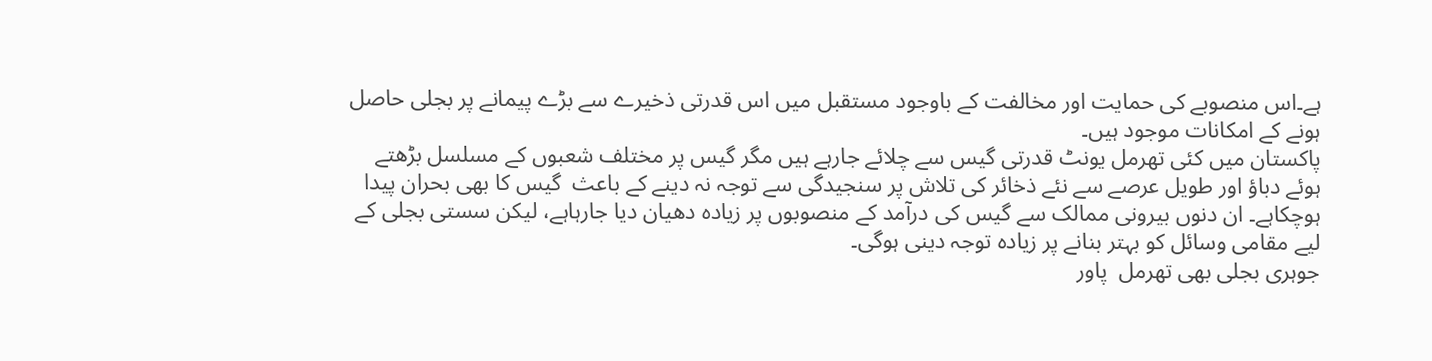ہے۔اس منصوبے کی حمایت اور مخالفت کے باوجود مستقبل میں اس قدرتی ذخیرے سے بڑے پیمانے پر بجلی حاصل ہونے کے امکانات موجود ہیں۔
پاکستان میں کئی تھرمل یونٹ قدرتی گیس سے چلائے جارہے ہیں مگر گیس پر مختلف شعبوں کے مسلسل بڑھتے ہوئے دباؤ اور طویل عرصے سے نئے ذخائر کی تلاش پر سنجیدگی سے توجہ نہ دینے کے باعث  گیس کا بھی بحران پیدا ہوچکاہے۔ ان دنوں بیرونی ممالک سے گیس کی درآمد کے منصوبوں پر زیادہ دھیان دیا جارہاہے، لیکن سستی بجلی کے لیے مقامی وسائل کو بہتر بنانے پر زیادہ توجہ دینی ہوگی۔
جوہری بجلی بھی تھرمل  پاور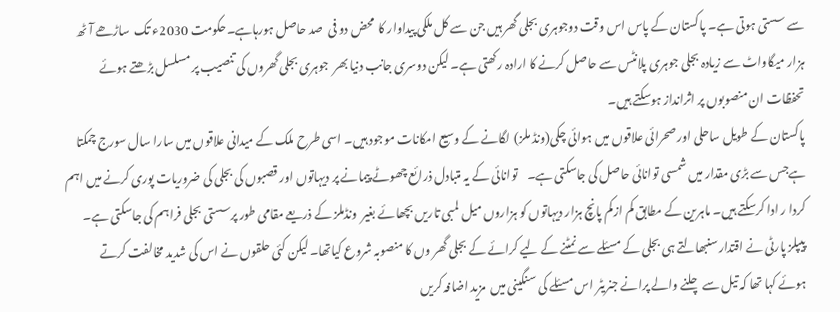سے سستی ہوتی ہے۔ پاکستان کے پاس اس وقت دوجوہری بجلی گھر ہیں جن سے کل ملکی پیداوار کا  محض دو فی  صد حاصل ہورہاہے۔حکومت 2030ء تک  ساڑھے آٹھ ہزار میگاواٹ سے زیادہ بجلی جوہری پلانٹس سے حاصل کرنے کا ارادہ رکھتی ہے۔ لیکن دوسری جانب دنیا بھر  جوہری بجلی گھروں کی تنصیب پر مسلسل بڑھتے ہوئے تحفظات ان منصوبوں پر اثرانداز ہوسکتے ہیں۔
پاکستان کے طویل ساحلی اور صحرائی علاقوں میں ہوائی چکی(ونڈ ملز)  لگانے کے وسیع امکانات موجود ہیں۔ اسی طرح ملک کے میدانی علاقوں میں سارا سال سورج چمکتا ہےجس سے بڑی مقدار میں شمسی توانائی حاصل کی جاسکتی ہے۔    توانائی کے یہ متبادل ذرائع چھوٹے پیمانے پر دیہاتوں اور قصبوں کی بجلی کی ضروریات پوری کرنے میں اہم کردا ر ادا کرسکتے ہیں۔ ماہرین کے مطابق کم ازکم پانچ ہزار دیہاتوں کو ہزاروں میل لمبی تاریں بچھائے بغیر  ونڈملز کے ذریعے مقامی طور پرسستی بجلی فراہم کی جاسکتی ہے۔
پیپلز پارٹی نے اقتدار سنبھالتے ہی بجلی کے مسئلے سے نمٹنے کے لیے کرائے کے بجلی گھر وں کا منصوبہ شروع کیاتھا۔ لیکن کئی حلقوں نے اس کی شدید مخالفت کرتے ہوئے کہا تھا کہ تیل سے چلنے والے پرانے جنریٹر اس مسئلے کی سنگینی میں  مزید اضافہ کریں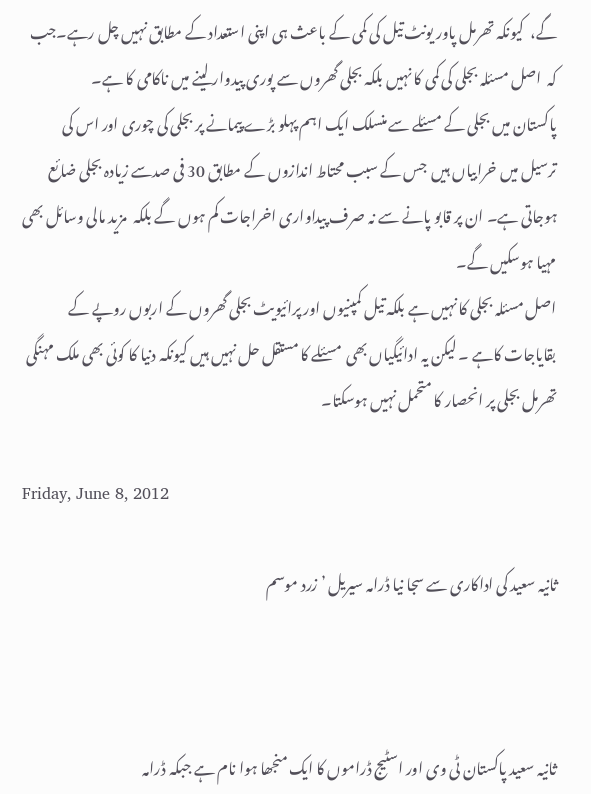گے،  کیونکہ تھرمل پاور یونٹ تیل کی کمی کے باعث ہی اپنی استعداد کے مطابق نہیں چل رہے۔جب کہ  اصل مسئلہ بجلی کی کمی کا نہیں بلکہ بجلی گھروں سے پوری پیدوار لینے میں ناکامی کا ہے۔
پاکستان میں بجلی کے مسئلے سے منسلک ایک اہم پہلو بڑے پیمانے پر بجلی کی چوری اور اس کی ترسیل میں خرابیاں ہیں  جس کے سبب محتاط اندازوں کے مطابق 30 فی صدسے زیادہ بجلی ضائع ہوجاتی ہے۔ ان پر قابو پانے سے نہ صرف پیداواری اخراجات کم ہوں گے بلکہ  مزید مالی وسائل بھی مہیا ہوسکیں گے۔
اصل مسئلہ بجلی کا نہیں ہے بلکہ تیل کمپنیوں اور پرائیویٹ بجلی گھروں کے اربوں روپے کے بقایاجات کاہے ۔ لیکن یہ ادائیگیاں بھی  مسئلے کا مستقل حل نہیں ہیں کیونکہ دنیا کا کوئی بھی ملک مہنگی تھرمل بجلی پر انحصار کا متحمل نہیں ہوسکتا۔

Friday, June 8, 2012

ثانیہ سعید کی اداکاری سے سجا نیا ڈرامہ سیریل ’ زرد موسم



ثانیہ سعید پاکستان ٹی وی اور اسٹیج ڈراموں کا ایک منجھا ہوا نام ہے جبکہ ڈرامہ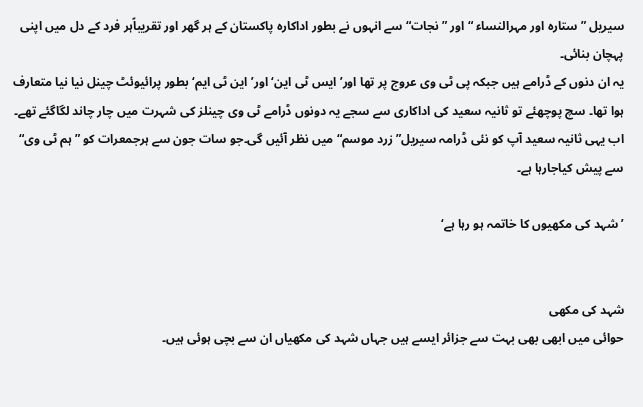سیریل ”ستارہ اور مہرالنساء “اور ”نجات“ سے انہوں نے بطور اداکارہ پاکستان کے ہر گھر اور تقریباًہر فرد کے دل میں اپنی پہچان بنائی۔
یہ ان دنوں کے ڈرامے ہیں جبکہ پی ٹی وی عروج پر تھا اور’ ایس ٹی این‘ اور’ این ٹی ایم‘ بطور پرائیوئٹ چینل نیا نیا متعارف ہوا تھا۔ سچ پوچھئے تو ثانیہ سعید کی اداکاری سے سجے یہ دونوں ڈرامے ٹی وی چینلز کی شہرت میں چار چاند لگاگئے تھے۔
اب یہی ثانیہ سعید آپ کو نئی ڈرامہ سیریل” زرد موسم“ میں نظر آئیں گی۔جو سات جون سے ہرجمعرات کو ” ہم ٹی وی“ سے پیش کیاجارہا ہے۔

’شہد کی مکھیوں کا خاتمہ ہو رہا ہے‘


شہد کی مکھی
حوائی میں ابھی بھی بہت سے جزائر ایسے ہیں جہاں شہد کی مکھیاں ان سے بچی ہوئی ہیں۔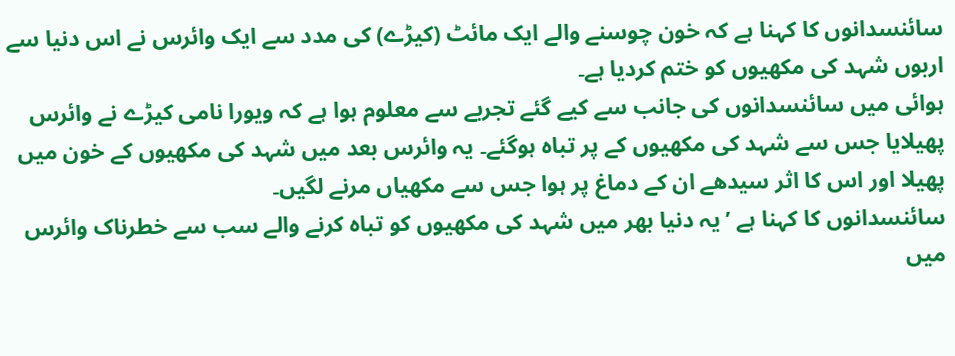سائنسدانوں کا کہنا ہے کہ خون چوسنے والے ایک مائٹ (کیڑے) کی مدد سے ایک وائرس نے اس دنیا سے اربوں شہد کی مکھیوں کو ختم کردیا ہے۔
ہوائی میں سائنسدانوں کی جانب سے کیے گئے تجربے سے معلوم ہوا ہے کہ ویورا نامی کیڑے نے وائرس پھیلایا جس سے شہد کی مکھیوں کے پر تباہ ہوگئے۔ یہ وائرس بعد میں شہد کی مکھیوں کے خون میں پھیلا اور اس کا اثر سیدھے ان کے دماغ پر ہوا جس سے مکھیاں مرنے لگیں۔
سائنسدانوں کا کہنا ہے ’یہ دنیا بھر میں شہد کی مکھیوں کو تباہ کرنے والے سب سے خطرناک وائرس میں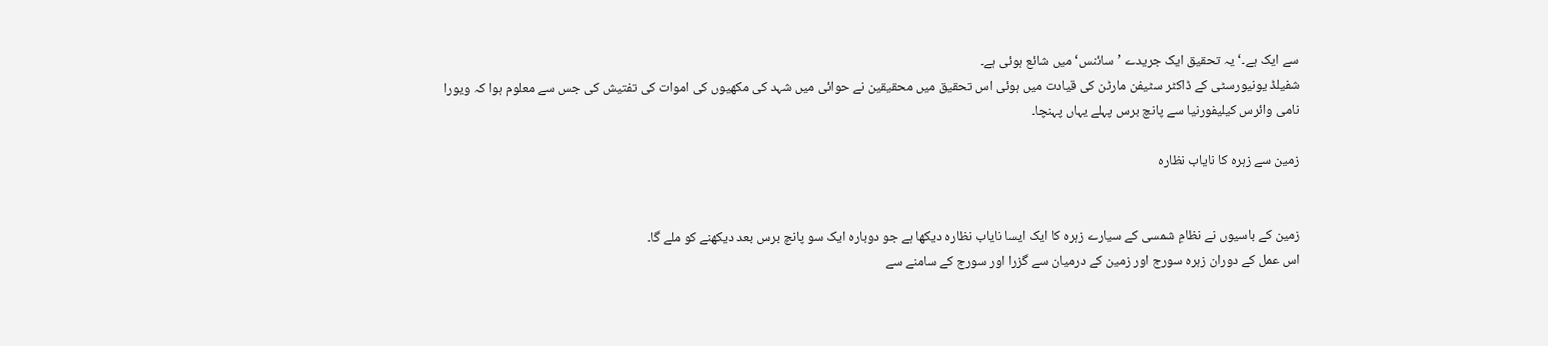سے ایک ہے۔‘ یہ تحقیق ایک جریدے ’سائنس‘ میں شائع ہوئی ہے۔
شفیلڈ یونیورسٹی کے ڈاکٹر سٹیفن مارٹن کی قیادت میں ہوئی اس تحقیق میں محقیقین نے حوائی میں شہد کی مکھیوں کی اموات کی تفتیش کی جس سے معلوم ہوا کہ ویورا نامی وائرس کیلیفورنیا سے پانچ برس پہلے یہاں پہنچا۔

زمین سے زہرہ کا نایاب نظارہ


زمین کے باسیوں نے نظامِ شمسی کے سیارے زہرہ کا ایک ایسا نایاب نظارہ دیکھا ہے جو دوبارہ ایک سو پانچ برس بعد دیکھنے کو ملے گا۔
اس عمل کے دوران زہرہ سورج اور زمین کے درمیان سے گزرا اور سورج کے سامنے سے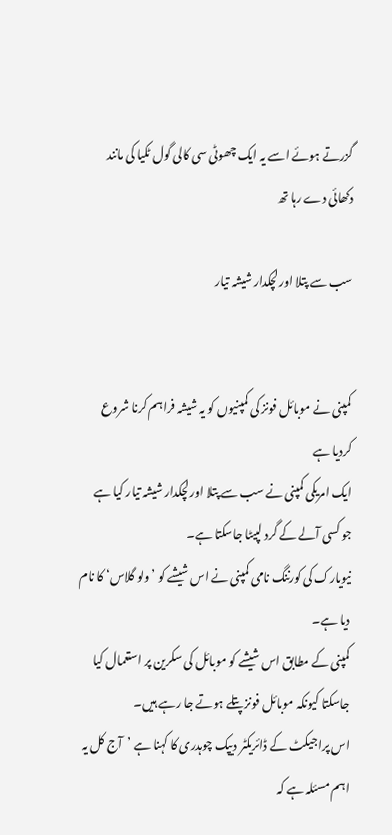گزرتے ہوئے اسے یہ ایک چھوٹی سی کالی گول ٹکیا کی مانند دکھائی دے رہا تھ

سب سے پتلا اور لچکدار شیشہ تیار


کمپنی نے موبائل فونز کی کمپنیوں کو یہ شیشہ فراہم کرنا شروع کردیا ہے
ایک امریکی کمپنی نے سب سے پتلا اور لچکدار شیشہ تیار کیا ہے جو کسی آلے کے گرد لپیٹا جاسکتا ہے۔
نیویارک کی کورننگ نامی کمپنی نے اس شیشے کو ’ولو گلاس‘ کا نام دیا ہے۔
کمپنی کے مطابق اس شیشے کو موبائل کی سکرین پر استعمال کیا جاسکتا کیونکہ موبائل فونز پتلے ہوتے جا رہے ہیں۔
اس پراجیکٹ کے ڈائریکٹر دیپک چوہدری کا کہنا ہے ’آج کل یہ اہم مسئلہ ہے کہ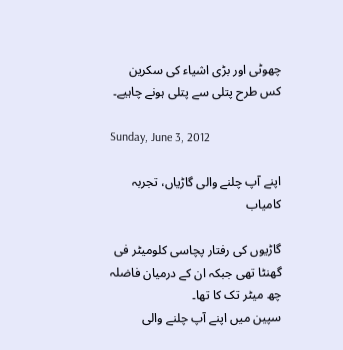چھوٹی اور بڑی اشیاء کی سکرین کس طرح پتلی سے پتلی ہونے چاہیے۔

Sunday, June 3, 2012

اپنے آپ چلنے والی گاڑیاں، تجربہ کامیاب

گاڑیوں کی رفتار پچاسی کلومیٹر فی گھنٹا تھی جبکہ ان کے درمیان فاضلہ چھ میٹر تک کا تھا۔
سپین میں اپنے آپ چلنے والی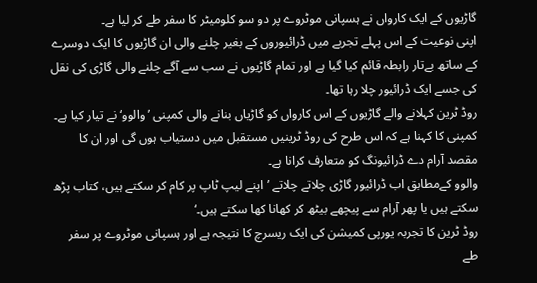گاڑیوں کے ایک کارواں نے ہسپانی موٹروے پر دو سو کلومیٹر کا سفر طے کر لیا ہے۔
اپنی نوعیت کے اس پہلے تجربے میں ڈرائیوروں کے بغیر چلنے والی ان گاڑیوں کا ایک دوسرے کے ساتھ بےتار رابطہ قائم کیا گیا ہے اور تمام گاڑیوں نے سب سے آگے چلنے والی گاڑی کی نقل کی جسے ایک ڈرائیور چلا رہا تھا۔
روڈ ٹرین کہلانے والے گاڑیوں کے اس کارواں کو گاڑیاں بنانے والی کمپنی ’والوو‘ نے تیار کیا ہے۔ کمپنی کا کہنا ہے کہ اس طرح کی روڈ ٹرینیں مستقبل میں دستیاب ہوں گی اور ان کا مقصد آرام دے ڈرائیونگ کو متعارف کرانا ہے۔
والوو کےمطابق اب ڈرائیور گاڑی چلاتے چلاتے ’اپنے لیپ ٹاپ پر کام کر سکتے ہیں، کتاب پڑھ سکتے ہیں یا پھر آرام سے پیچھے بیٹھ کر کھانا کھا سکتے ہیں۔‘
روڈ ٹرین کا تجربہ یورپی کمیشن کی ایک ریسرچ کا نتیجہ ہے اور ہسپانی موٹروے پر سفر طے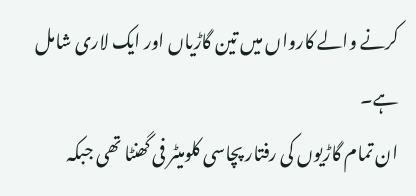کرنے والے کارواں میں تین گاڑیاں اور ایک لاری شامل ہے۔
ان تمام گاڑیوں کی رفتار پچاسی کلومیٹر فی گھنٹا تھی جبکہ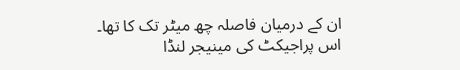ان کے درمیان فاصلہ چھ میٹر تک کا تھا۔
اس پراجیکٹ کی مینیجر لنڈا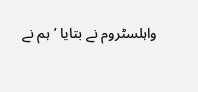واہلسٹروم نے بتایا ’ہم نے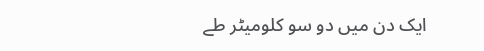ایک دن میں دو سو کلومیٹر طے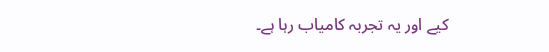کیے اور یہ تجربہ کامیاب رہا ہے۔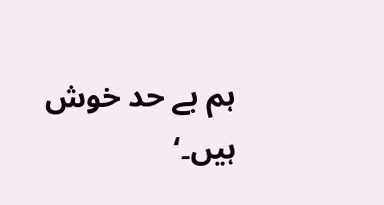ہم بے حد خوش ہیں۔‘